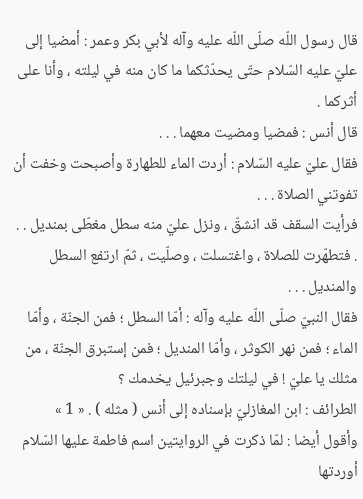قال رسول اللّه صلّى اللّه عليه وآله لأبي بكر وعمر : أمضيا إلى عليّ عليه السّلام حتّى يحدّثكما ما كان منه في ليلته ، وأنا على أثركما .
قال أنس : فمضيا ومضيت معهما . . .
فقال عليّ عليه السّلام : أردت الماء للطهارة وأصبحت وخفت أن تفوتني الصلاة . . .
فرأيت السقف قد انشقّ ، ونزل عليّ منه سطل مغطّى بمنديل . . . فتطهّرت للصلاة ، واغتسلت ، وصلّيت ، ثمّ ارتفع السطل والمنديل . . .
فقال النبيّ صلّى اللّه عليه وآله : أمّا السطل ؛ فمن الجنّة ، وأمّا الماء ؛ فمن نهر الكوثر ، وأمّا المنديل ؛ فمن إستبرق الجنّة ، من مثلك يا عليّ ! في ليلتك وجبرئيل يخدمك ؟
الطرائف : ابن المغازليّ بإسناده إلى أنس ( مثله ) . « 1 »
وأقول أيضا : لمّا ذكرت في الروايتين اسم فاطمة عليها السّلام أوردتها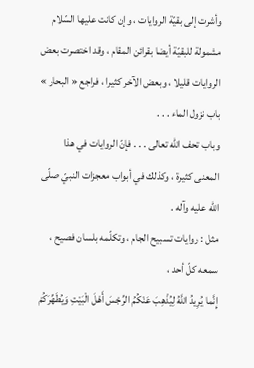وأشرت إلى بقيّة الروايات ، وإن كانت عليها السّلام مشمولة للبقيّة أيضا بقرائن المقام ، وقد اختصرت بعض الروايات قليلا ، وبعض الآخر كثيرا ، فراجع « البحار » باب نزول الماء . . .
وباب تحف اللّه تعالى . . . فإنّ الروايات في هذا المعنى كثيرة ، وكذلك في أبواب معجزات النبيّ صلّى اللّه عليه وآله .
مثل : روايات تسبيح الجام ، وتكلّمه بلسان فصيح ، سمعه كلّ أحد ،
إِنَّما يُرِيدُ اللَّهُ لِيُذْهِبَ عَنْكُمُ الرِّجْسَ أَهْلَ الْبَيْتِ وَيُطَهِّرَكُمْ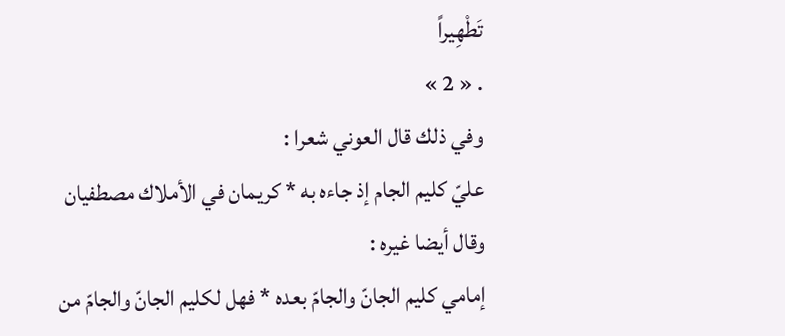تَطْهِيراً
. « 2 »
وفي ذلك قال العوني شعرا :
عليّ كليم الجام إذ جاءه به * كريمان في الأملاك مصطفيان
وقال أيضا غيره :
إمامي كليم الجانّ والجامّ بعده * فهل لكليم الجانّ والجامّ من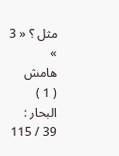مثل ؟ « 3 »
هامش
( 1 ) البحار : 39 / 115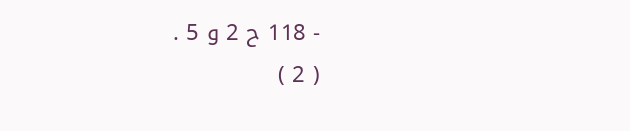- 118 ح 2 و 5 .
( 2 )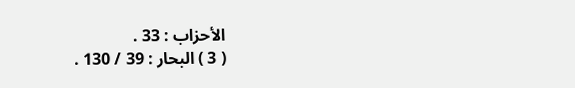الأحزاب : 33 .
( 3 ) البحار : 39 / 130 .